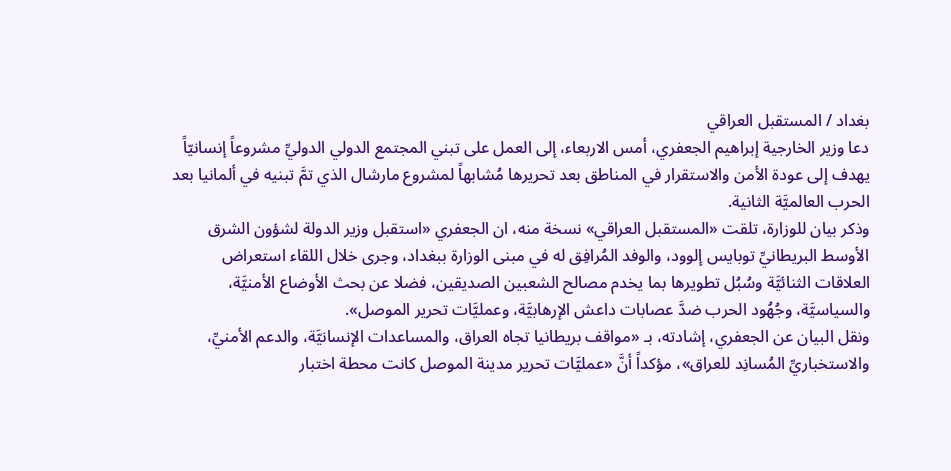بغداد / المستقبل العراقي
دعا وزير الخارجية إبراهيم الجعفري، أمس الاربعاء، إلى العمل على تبني المجتمع الدولي الدوليِّ مشروعاً إنسانيّاً يهدف إلى عودة الأمن والاستقرار في المناطق بعد تحريرها مُشابهاً لمشروع مارشال الذي تمَّ تبنيه في ألمانيا بعد الحرب العالميَّة الثانية.
وذكر بيان للوزارة، تلقت «المستقبل العراقي» نسخة منه، ان الجعفري «استقبل وزير الدولة لشؤون الشرق الأوسط البريطانيِّ توبايس إلوود، والوفد المُرافِق له في مبنى الوزارة ببغداد، وجرى خلال اللقاء استعراض العلاقات الثنائيَّة وسُبُل تطويرها بما يخدم مصالح الشعبين الصديقين، فضلا عن بحث الأوضاع الأمنيَّة، والسياسيَّة، وجُهُود الحرب ضدَّ عصابات داعش الإرهابيَّة، وعمليَّات تحرير الموصل».
ونقل البيان عن الجعفري، إشادته، بـ «مواقف بريطانيا تجاه العراق، والمساعدات الإنسانيَّة، والدعم الأمنيِّ، والاستخباريِّ المُسانِد للعراق»، مؤكداً أنَّ «عمليَّات تحرير مدينة الموصل كانت محطة اختبار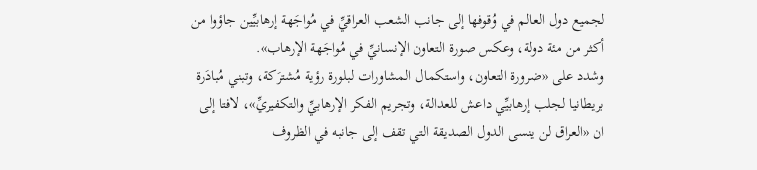لجميع دول العالم في وُقوفها إلى جانب الشعب العراقيِّ في مُواجَهة إرهابيِّين جاؤوا من أكثر من مئة دولة، وعكس صورة التعاون الإنسانيِّ في مُواجَهة الإرهاب».
وشدد على «ضرورة التعاون، واستكمال المشاورات لبلورة رؤية مُشترَكة، وتبني مُبادَرة بريطانيا لجلب إرهابيِّي داعش للعدالة، وتجريم الفكر الإرهابيِّ والتكفيريِّ»، لافتا إلى ان «العراق لن ينسى الدول الصديقة التي تقف إلى جانبه في الظروف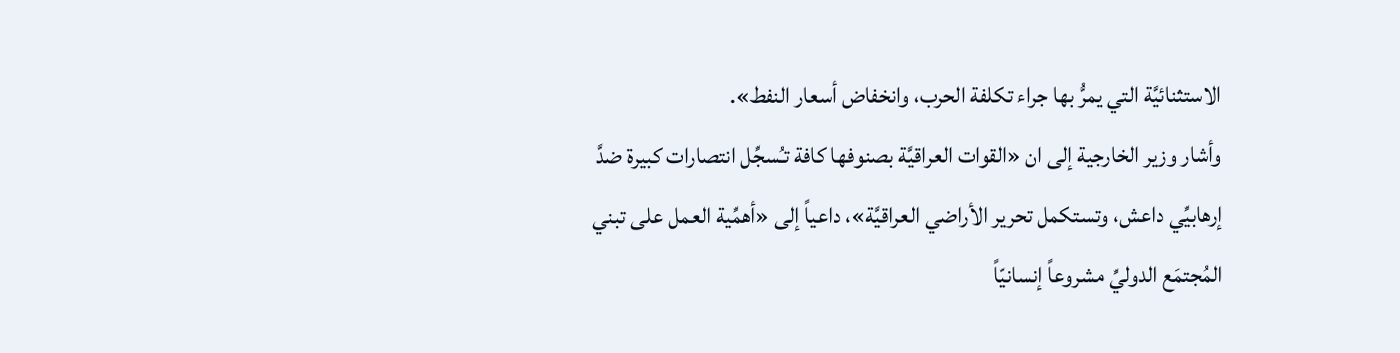الاستثنائيَّة التي يمرُّ بها جراء تكلفة الحرب، وانخفاض أسعار النفط».
وأشار وزير الخارجية إلى ان «القوات العراقيَّة بصنوفها كافة تـُسجِّل انتصارات كبيرة ضدَّ إرهابيِّي داعش، وتستكمل تحرير الأراضي العراقيَّة»، داعياً إلى «أهمِّية العمل على تبني المُجتمَع الدوليِّ مشروعاً إنسانيّاً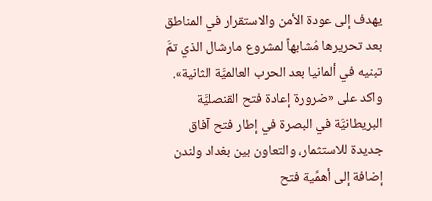يهدف إلى عودة الأمن والاستقرار في المناطق بعد تحريرها مُشابهاً لمشروع مارشال الذي تمَّ تبنيه في ألمانيا بعد الحرب العالميَّة الثانية».
واكد على «ضرورة إعادة فتح القنصليَّة البريطانيَّة في البصرة في إطار فتح آفاق جديدة للاستثمار، والتعاون بين بغداد ولندن إضافة إلى أهمِّية فتح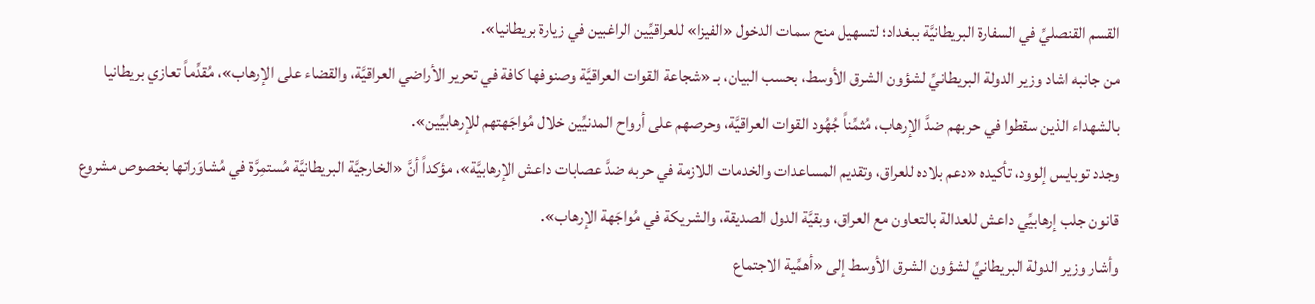القسم القنصليِّ في السفارة البريطانيَّة ببغداد؛ لتسهيل منح سمات الدخول «الفيزا» للعراقيِّين الراغبين في زيارة بريطانيا».
من جانبه اشاد وزير الدولة البريطانيِّ لشؤون الشرق الأوسط، بحسب البيان، بـ «شجاعة القوات العراقيَّة وصنوفها كافة في تحرير الأراضي العراقيَّة، والقضاء على الإرهاب»، مُقدِّماً تعازي بريطانيا بالشهداء الذين سقطوا في حربهم ضدَّ الإرهاب، مُثمِّناً جُهُود القوات العراقيَّة، وحرصهم على أرواح المدنيِّين خلال مُواجَهتهم للإرهابيِّين».
وجدد توبايس إلوود، تأكيده «دعم بلاده للعراق، وتقديم المساعدات والخدمات اللازمة في حربه ضدَّ عصابات داعش الإرهابيَّة»، مؤكداً أنَّ «الخارجيَّة البريطانيَّة مُستمِرَّة في مُشاوَراتها بخصوص مشروع قانون جلب إرهابيِّي داعش للعدالة بالتعاون مع العراق، وبقيَّة الدول الصديقة، والشريكة في مُواجَهة الإرهاب».
وأشار وزير الدولة البريطانيِّ لشؤون الشرق الأوسط إلى «أهمِّية الاجتماع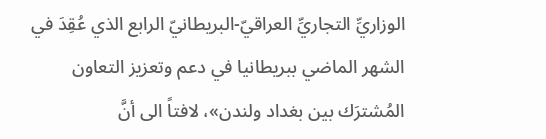الوزاريِّ التجاريِّ العراقيّ-البريطانيّ الرابع الذي عُقِدَ في الشهر الماضي ببريطانيا في دعم وتعزيز التعاون المُشترَك بين بغداد ولندن»، لافتاً الى أنَّ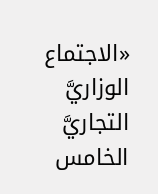«الاجتماع الوزاريَّ التجاريَّ الخامس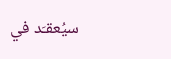سيُعقـَد في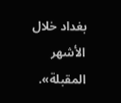بغداد خلال الأشهر المقبلة».